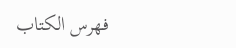فهرس الكتاب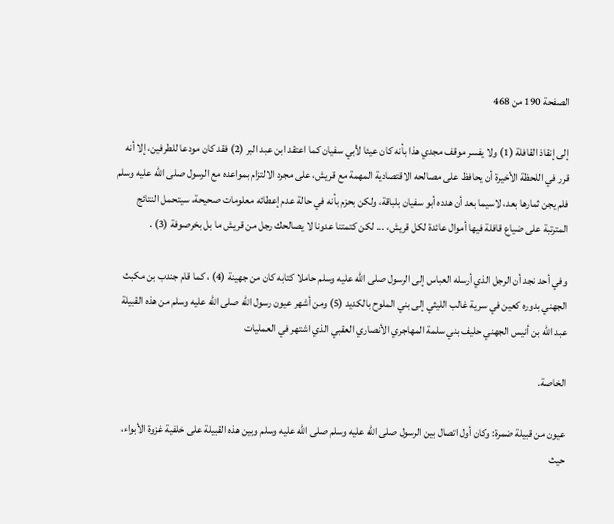الصفحة 190 من 468

إلى إنقاذ القافلة (1) ولا يفسر موقف مجدي هذا بأنه كان عيئا لأبي سفيان كما اعتقد ابن عبد البر (2) فقد كان مودعا للطرفين، إلا أنه قرر في اللحظة الأخيرة أن يحافظ على مصالحه الاقتصادية المهمة مع قريش، على مجرد الالتزام بمواعده مع الرسول صلى الله عليه وسلم فلم يجن ثمارها بعد، لاسيما بعد أن هدده أبو سفيان بلباقة، ولكن بحزم بأنه في حالة عدم إعطائه معلومات صحيحة، سيتحمل النتائج المترتبة على ضياع قافلة فيها أموال عائدة لكل قريش، ... لكن كتمتنا عدونا لا يصالحك رجل من قريش ما بل بخرصوفة (3) .

وفي أحد نجد أن الرجل الذي أرسله العباس إلى الرسول صلى الله عليه وسلم حاملا كتابه كان من جهينة (4) ، كما قام جندب بن مكبث الجهني بدوره كعين في سرية غالب الليثي إلى بني الملوح بالكديد (5) ومن أشهر عيون رسول الله صلى الله عليه وسلم من هذه القبيلة عبد الله بن أنيس الجهني حليف بني سلمة المهاجري الأنصاري العقبي الذي اشتهر في العمليات

الخاصة.

عيون من قبيلة ضمرة: وكان أول اتصال بين الرسول صلى الله عليه وسلم صلى الله عليه وسلم وبين هذه القبيلة على خلفية غزوة الأبواء، حيث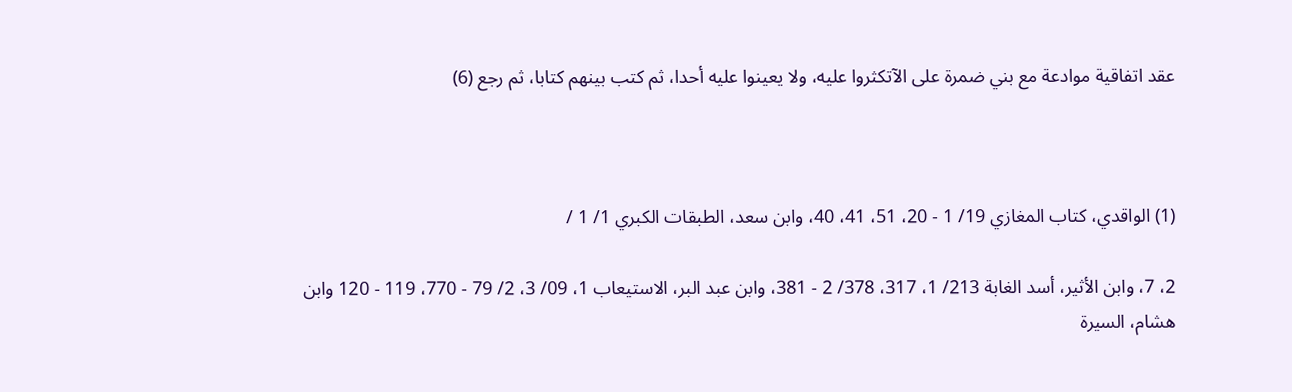عقد اتفاقية موادعة مع بني ضمرة على الآتكثروا عليه، ولا يعينوا عليه أحدا، ثم كتب بينهم كتابا، ثم رجع (6)



(1) الواقدي، کتاب المغازي 19/ 1 - 20، 51، 41، 40، وابن سعد، الطبقات الکبري 1/ 1 /

2، 7، وابن الأثير، أسد الغابة 213/ 1، 317، 378/ 2 - 381، وابن عبد البر، الاستيعاب 1، 09/ 3، 2/ 79 - 770، 119 - 120 وابن هشام، السيرة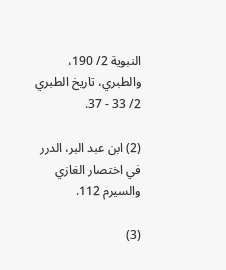النبوية 2/ 190، والطبري، تاريخ الطبري 2/ 33 - 37.

(2) ابن عبد البر، الدرر في اختصار الغازي والسيرم 112.

(3)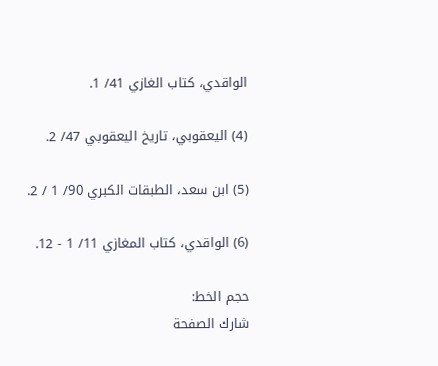الواقدي، كتاب الغازي 41/ 1.

(4) اليعقوبي، تاريخ اليعقوبي 47/ 2.

(5) ابن سعد، الطبقات الکبري 90/ 1 / 2.

(6) الواقدي، کتاب المغازي 11/ 1 - 12.

حجم الخط:
شارك الصفحة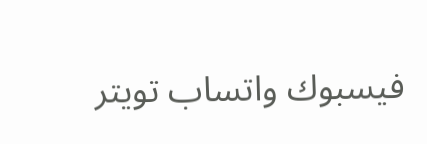فيسبوك واتساب تويتر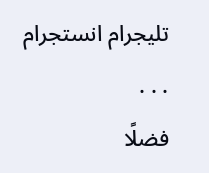تليجرام انستجرام
. . .
فضلًا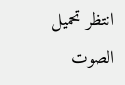انتظر تحميل الصوت